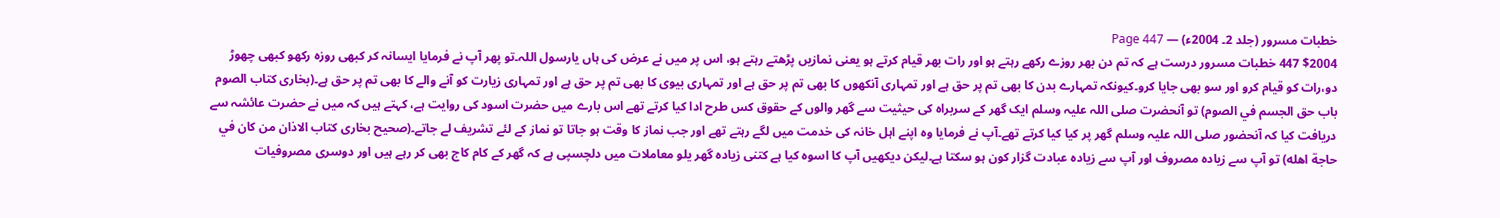خطبات مسرور (جلد 2۔ 2004ء) — Page 447
$2004 447 خطبات مسرور درست ہے کہ تم دن بھر روزے رکھے رہتے ہو اور رات بھر قیام کرتے ہو یعنی نمازیں پڑھتے رہتے ہو، اس پر میں نے عرض کی ہاں یارسول اللہ۔تو پھر آپ نے فرمایا ایسانہ کر کبھی روزہ رکھو کبھی چھوڑ دو،رات کو قیام کرو اور سو بھی جایا کرو۔کیونکہ تمہارے بدن کا بھی تم پر حق ہے اور تمہاری آنکھوں کا بھی تم پر حق ہے اور تمہاری بیوی کا بھی تم پر حق ہے اور تمہاری زیارت کو آنے والے کا بھی تم پر حق ہے۔(بخاری کتاب الصوم باب حق الجسم في الصوم) تو آنحضرت صلی اللہ علیہ وسلم ایک گھر کے سربراہ کی حیثیت سے گھر والوں کے حقوق کس طرح ادا کیا کرتے تھے اس بارے میں حضرت اسود کی روایت ہے، کہتے ہیں کہ میں نے حضرت عائشہ سے دریافت کیا کہ آنحضور صلی اللہ علیہ وسلم گھر پر کیا کیا کرتے تھے۔آپ نے فرمایا وہ اپنے اہل خانہ کی خدمت میں لگے رہتے تھے اور جب نماز کا وقت ہو جاتا تو نماز کے لئے تشریف لے جاتے۔(صحیح بخاری کتاب الاذان من كان في حاجة اهله) تو آپ سے زیادہ مصروف اور آپ سے زیادہ عبادت گزار کون ہو سکتا ہے۔لیکن دیکھیں آپ کا اسوہ کیا ہے کتنی زیادہ گھر یلو معاملات میں دلچسپی ہے کہ گھر کے کام کاج بھی کر رہے ہیں اور دوسری مصروفیات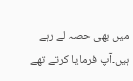میں بھی حصہ لے رہے ہیں۔آپ فرمایا کرتے تھے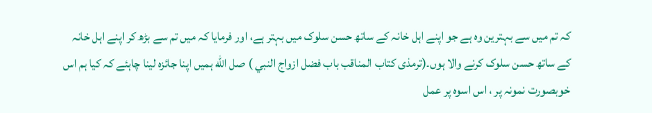کہ تم میں سے بہترین وہ ہے جو اپنے اہل خانہ کے ساتھ حسن سلوک میں بہتر ہے، اور فرمایا کہ میں تم سے بڑھ کر اپنے اہل خانہ کے ساتھ حسن سلوک کرنے والا ہوں۔(ترمذی کتاب المناقب باب فضل ازواج النبي ) صل الله ہمیں اپنا جائزہ لینا چاہئے کہ کیا ہم اس خوبصورت نمونہ پر ، اس اسوہ پر عمل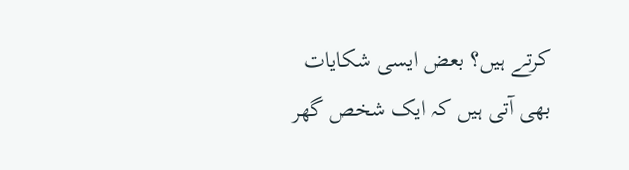کرتے ہیں؟ بعض ایسی شکایات بھی آتی ہیں کہ ایک شخص گھر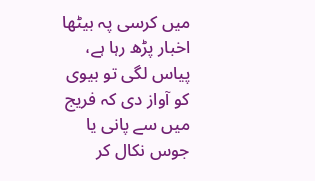میں کرسی پہ بیٹھا اخبار پڑھ رہا ہے، پیاس لگی تو بیوی کو آواز دی کہ فریج میں سے پانی یا جوس نکال کر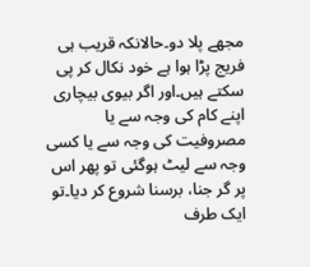مجھے پلا دو۔حالانکہ قریب ہی فریج پڑا ہوا ہے خود نکال کر پی سکتے ہیں۔اور اگر بیوی بیچاری اپنے کام کی وجہ سے یا مصروفیت کی وجہ سے یا کسی وجہ سے لیٹ ہوگئی تو پھر اس پر گر جنا، برسنا شروع کر دیا۔تو ایک طرف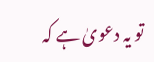تو یہ دعویٰ ہے کہ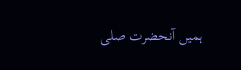ہمیں آنحضرت صلی